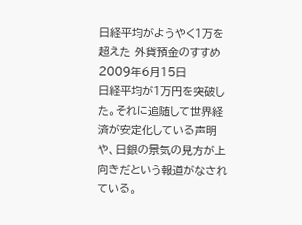日経平均がようやく1万を超えた 外貨預金のすすめ
2009年6月15日
日経平均が1万円を突破した。それに追随して世界経済が安定化している声明や、日銀の景気の見方が上向きだという報道がなされている。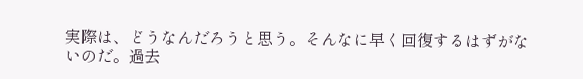実際は、どうなんだろうと思う。そんなに早く回復するはずがないのだ。過去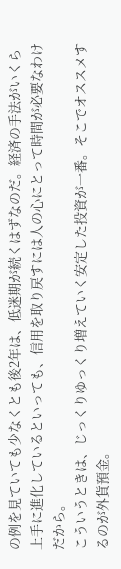の例を見ていても少なくとも後2年は、低迷期が続くはずなのだ。経済の手法がいくら上手に進化しているといっても、信用を取り戻すには人の心にとって時間が必要なわけだから。
こういうときは、じっくりゆっくり増えていく安定した投資が一番。そこでオススメするのが外貨預金。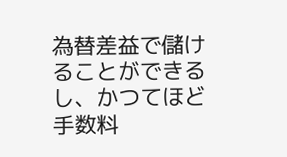為替差益で儲けることができるし、かつてほど手数料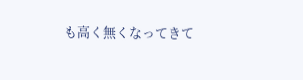も高く無くなってきて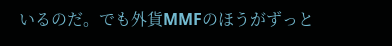いるのだ。でも外貨MMFのほうがずっと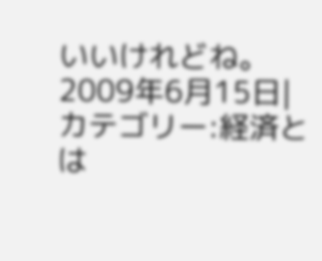いいけれどね。
2009年6月15日|
カテゴリー:経済とは